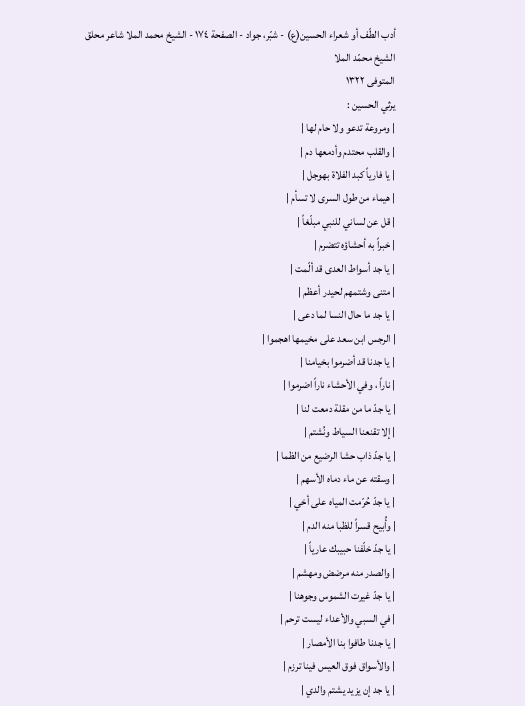أدب الطّف أو شعراء الحسين(ع) - شبّر، جواد - الصفحة ١٧٤ - الشيخ محمد الملا شاعر محلق
الشيخ محمّد الملا
المتوفى ١٣٢٢
يرثي الحسين :
| ومروعة تدعو ولا حام لها |
| والقلب محتدم وأدمعها دم |
| يا فارياً كبد الفلاة بهوجل |
| هيماء من طول السرى لا تسأم |
| قل عن لساني للنبي مبلّغاً |
| خبراً به أحشاؤه تتضرم |
| يا جد أسواط العدى قد ألّمت |
| متنى وشتمهم لحيدر أعظم |
| يا جد ما حال النسا لما دعى |
| الرجس ابن سعد على مخيمها اهجموا |
| يا جدنا قد أضرموا بخيامنا |
| ناراً ، وفي الأحشاء ناراً اضرموا |
| يا جدّ ما من مقلة دمعت لنا |
| إلا تقنعنا السياط ونُشتم |
| يا جدّ ذاب حشا الرضيع من الظما |
| وسقته عن ماء دماه الأسهم |
| يا جدّ حُرّمت المياه على أخي |
| وأُبيح قسراً للظبا منه الدم |
| يا جدّ خلّفنا حبيبك عارياً |
| والصدر منه مرضض ومهشم |
| يا جدّ غيرت الشموس وجوهنا |
| في السبي والأعداء ليست ترحم |
| يا جدنا طافوا بنا الأمصار |
| والأسواق فوق العيس فينا ترزم |
| يا جد إن يزيد يشتم والدي |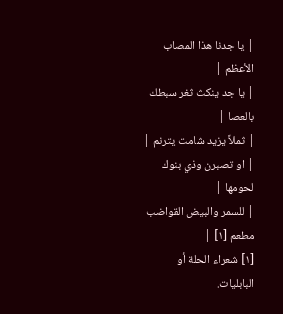| يا جدنا هذا المصاب الأعظم |
| يا جد ينكث ثغر سبطك بالعصا |
| ثملاً يزيد شامت يترنم |
| او تصبرن وذي بنوك لحومها |
| للسمر والبيض القواضب مطعم [١] |
[١] شعراء الحلة أو البابليات.